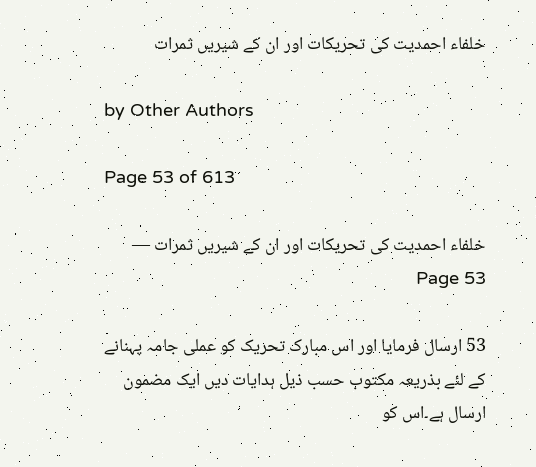خلفاء احمدیت کی تحریکات اور ان کے شیریں ثمرات

by Other Authors

Page 53 of 613

خلفاء احمدیت کی تحریکات اور ان کے شیریں ثمرات — Page 53

53 ارسال فرمایا اور اس مبارک تحریک کو عملی جامہ پہنانے کے لئے بذریعہ مکتوب حسب ذیل ہدایات دیں ایک مضمون ارسال ہے۔اس کو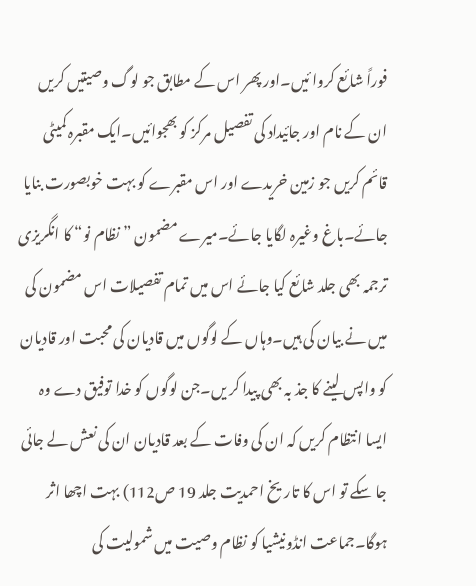فوراً شائع کروا ئیں۔اور پھر اس کے مطابق جو لوگ وصیتیں کریں ان کے نام اور جائیداد کی تفصیل مرکز کو بھجوائیں۔ایک مقبرہ کمیٹی قائم کریں جو زمین خریدے اور اس مقبرے کو بہت خوبصورت بنایا جائے۔باغ وغیرہ لگایا جائے۔میرے مضمون ” نظام نو“ کا انگریزی ترجمہ بھی جلد شائع کیا جائے اس میں تمام تفصیلات اس مضمون کی میں نے بیان کی ہیں۔وہاں کے لوگوں میں قادیان کی محبت اور قادیان کو واپس لینے کا جذ بہ بھی پیدا کر یں۔جن لوگوں کو خدا توفیق دے وہ ایسا انتظام کریں کہ ان کی وفات کے بعد قادیان ان کی نعش لے جائی جا سکے تو اس کا تاریخ احمدیت جلد 19 ص112) بہت اچھا اثر ہوگا۔جماعت انڈونیشیا کو نظام وصیت میں شمولیت کی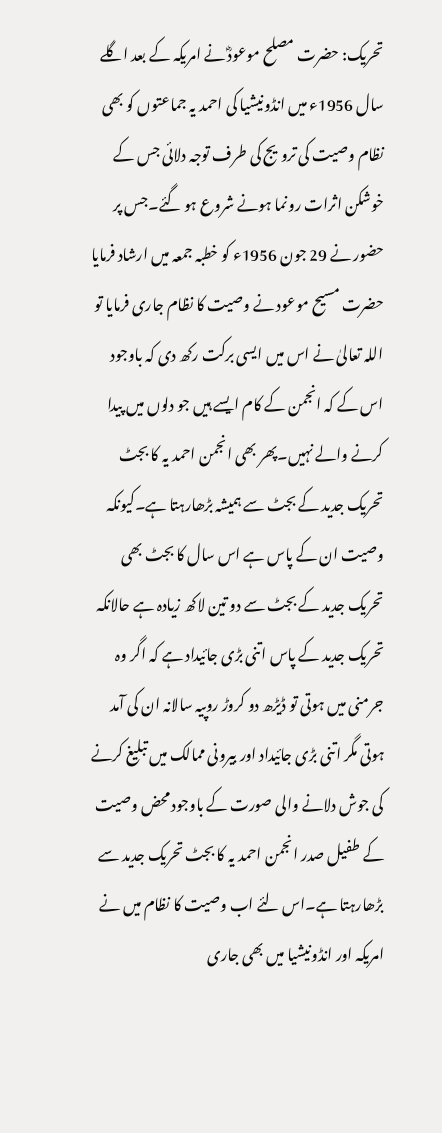تحریک: حضرت مصلح موعودؓ نے امریکہ کے بعد اگلے سال 1956ء میں انڈونیشیا کی احمد یہ جماعتوں کو بھی نظام وصیت کی ترویج کی طرف توجہ دلائی جس کے خوشکن اثرات رونما ہونے شروع ہو گئے۔جس پر حضور نے 29 جون 1956ء کو خطبہ جمعہ میں ارشاد فرمایا حضرت مسیح موعود نے وصیت کا نظام جاری فرمایا تو اللہ تعالیٰ نے اس میں ایسی برکت رکھ دی کہ باوجود اس کے کہ انجمن کے کام ایسے ہیں جو دلوں میں پیدا کرنے والے نہیں۔پھر بھی انجمن احمد یہ کا بجٹ تحریک جدید کے بجٹ سے ہمیشہ بڑھارہتا ہے۔کیونکہ وصیت ان کے پاس ہے اس سال کا بجٹ بھی تحریک جدید کے بجٹ سے دو تین لاکھ زیادہ ہے حالانکہ تحریک جدید کے پاس اتنی بڑی جائیداد ہے کہ اگر وہ جرمنی میں ہوتی تو ڈیڑھ دو کروڑ روپیہ سالانہ ان کی آمد ہوتی مگر اتنی بڑی جائیداد اور بیرونی ممالک میں تبلیغ کرنے کی جوش دلانے والی صورت کے باوجود محض وصیت کے طفیل صدر انجمن احمد یہ کا بجٹ تحریک جدید سے بڑھارہتا ہے۔اس لئے اب وصیت کا نظام میں نے امریکہ اور انڈونیشیا میں بھی جاری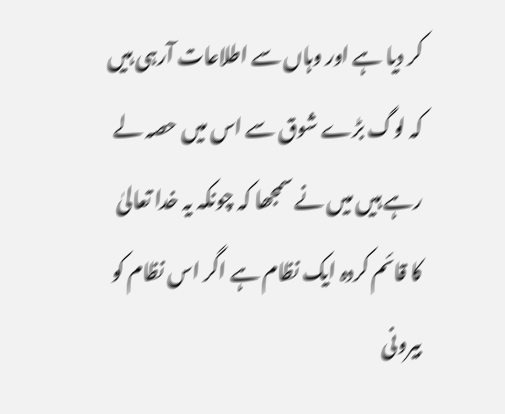کر دیا ہے اور وہاں سے اطلاعات آرہی ہیں کہ لوگ بڑے شوق سے اس میں حصہ لے رہے ہیں میں نے سمجھا کہ چونکہ یہ خدا تعالیٰ کا قائم کردہ ایک نظام ہے اگر اس نظام کو بیرونی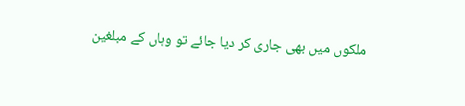ملکوں میں بھی جاری کر دیا جائے تو وہاں کے مبلغین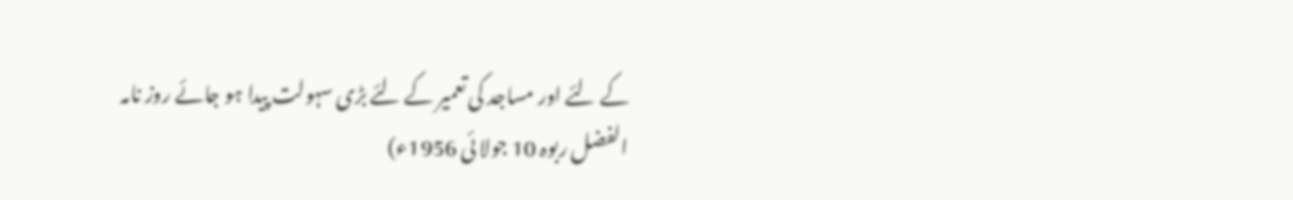کے لئے اور مساجد کی تعمیر کے لئے بڑی سہولت پیدا ہو جائے روز نامہ الفضل ربوہ 10 جولا ئی 1956ء)